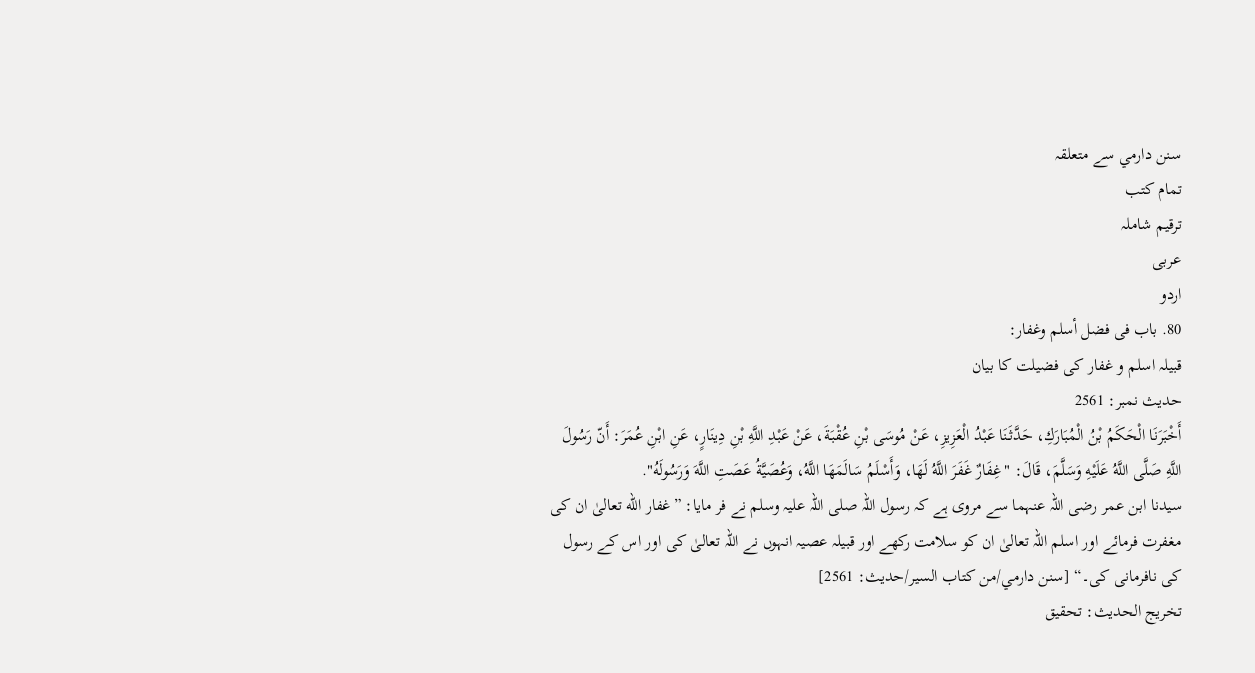سنن دارمي سے متعلقہ
تمام کتب
ترقیم شاملہ
عربی
اردو
80. باب فى فضل أسلم وغفار:
قبیلہ اسلم و غفار کی فضیلت کا بیان
حدیث نمبر: 2561
أَخْبَرَنَا الْحَكَمُ بْنُ الْمُبَارَكِ، حَدَّثَنَا عَبْدُ الْعَزِيزِ، عَنْ مُوسَى بْنِ عُقْبَةَ، عَنْ عَبْدِ اللَّهِ بْنِ دِينَارٍ، عَنِ ابْنِ عُمَرَ: أَنّ رَسُولَ اللَّهِ صَلَّى اللَّهُ عَلَيْهِ وَسَلَّمَ، قَالَ: "غِفَارٌ غَفَرَ اللَّهُ لَهَا، وَأَسْلَمُ سَالَمَهَا اللَّهُ، وَعُصَيَّةُ عَصَتِ اللَّهَ وَرَسُولَهُ".
سیدنا ابن عمر رضی اللہ عنہما سے مروی ہے کہ رسول اللہ صلی اللہ علیہ وسلم نے فر مایا: ”غفار الله تعالیٰ ان کی مغفرت فرمائے اور اسلم اللہ تعالیٰ ان کو سلامت رکھے اور قبیلہ عصیہ انہوں نے اللہ تعالیٰ کی اور اس کے رسول کی نافرمانی کی۔“ [سنن دارمي/من كتاب السير/حدیث: 2561]
تخریج الحدیث: تحقيق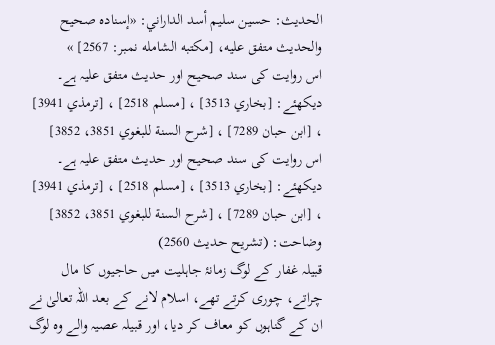الحديث: حسين سليم أسد الداراني: «إسناده صحيح والحديث متفق عليه، [مكتبه الشامله نمبر: 2567] »
اس روایت کی سند صحیح اور حدیث متفق علیہ ہے۔ دیکھئے: [بخاري 3513] ، [مسلم 2518] ، [ترمذي 3941] ، [ابن حبان 7289] ، [شرح السنة للبغوي 3851، 3852]
اس روایت کی سند صحیح اور حدیث متفق علیہ ہے۔ دیکھئے: [بخاري 3513] ، [مسلم 2518] ، [ترمذي 3941] ، [ابن حبان 7289] ، [شرح السنة للبغوي 3851، 3852]
وضاحت: (تشریح حدیث 2560)
قبیلہ غفار کے لوگ زمانۂ جاہلیت میں حاجیوں کا مال چراتے، چوری کرتے تھے، اسلام لانے کے بعد اللہ تعالیٰ نے ان کے گناہوں کو معاف کر دیا، اور قبیلہ عصیہ والے وہ لوگ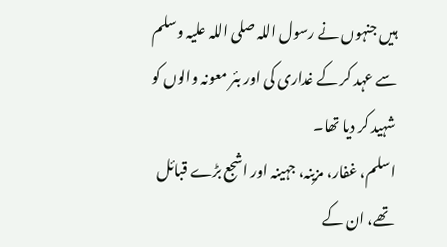ہیں جنہوں نے رسول اللہ صلی اللہ علیہ وسلم سے عہد کر کے غداری کی اور بئر معونہ والوں کو شہید کر دیا تھا۔
اسلم، غفار، مزینہ، جہینہ اور اشجع بڑے قبائل تھے، ان کے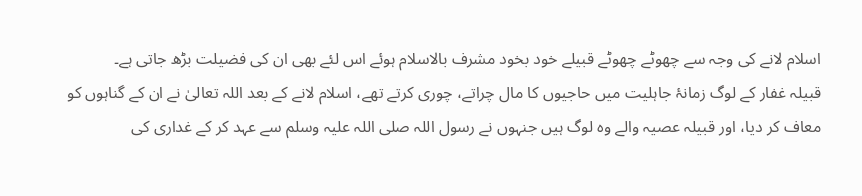اسلام لانے کی وجہ سے چھوٹے چھوٹے قبیلے خود بخود مشرف بالاسلام ہوئے اس لئے بھی ان کی فضیلت بڑھ جاتی ہے۔
قبیلہ غفار کے لوگ زمانۂ جاہلیت میں حاجیوں کا مال چراتے، چوری کرتے تھے، اسلام لانے کے بعد اللہ تعالیٰ نے ان کے گناہوں کو معاف کر دیا، اور قبیلہ عصیہ والے وہ لوگ ہیں جنہوں نے رسول اللہ صلی اللہ علیہ وسلم سے عہد کر کے غداری کی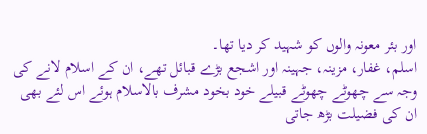اور بئر معونہ والوں کو شہید کر دیا تھا۔
اسلم، غفار، مزینہ، جہینہ اور اشجع بڑے قبائل تھے، ان کے اسلام لانے کی وجہ سے چھوٹے چھوٹے قبیلے خود بخود مشرف بالاسلام ہوئے اس لئے بھی ان کی فضیلت بڑھ جاتی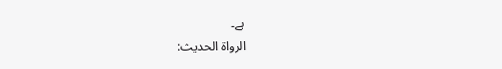ہے۔
الرواة الحديث: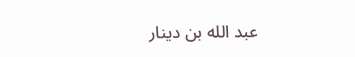عبد الله بن دينار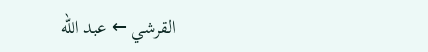القرشي ← عبد الله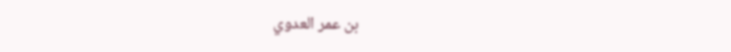بن عمر العدوي